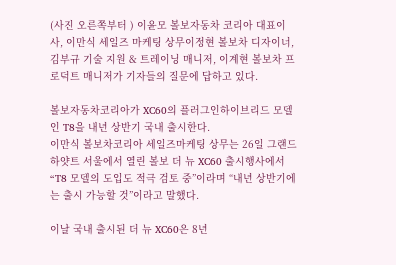(사진 오른쪽부터 ) 이윤모 볼보자동차 코리아 대표이사, 이만식 세일즈 마케팅 상무이정현 볼보차 디자이너, 김부규 기술 지원 & 트레이닝 매니저, 이계현 볼보차 프로덕트 매니저가 기자들의 질문에 답하고 있다.

볼보자동차코리아가 XC60의 플러그인하이브리드 모델인 T8을 내년 상반기 국내 출시한다.
이만식 볼보차코리아 세일즈마케팅 상무는 26일 그랜드하얏트 서울에서 열린 볼보 더 뉴 XC60 출시행사에서 “T8 모델의 도입도 적극 검토 중”이라며 “내년 상반기에는 출시 가능할 것”이라고 말했다.

이날 국내 출시된 더 뉴 XC60은 8년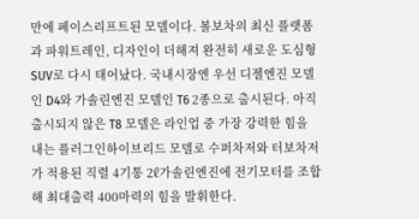만에 페이스리프트된 모델이다. 볼보차의 최신 플랫폼과 파워트레인, 디자인이 더해져 완전히 새로운 도심형SUV로 다시 태어났다. 국내시장엔 우선 디젤엔진 모델인 D4와 가솔린엔진 모델인 T6 2종으로 출시된다. 아직 출시되지 않은 T8 모델은 라인업 중 가장 강력한 힘을 내는 플러그인하이브리드 모델로 수퍼차저와 터보차저가 적용된 직렬 4기통 2ℓ가솔린엔진에 전기모터를 조합해 최대출력 400마력의 힘을 발휘한다.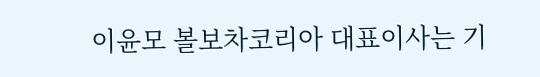이윤모 볼보차코리아 대표이사는 기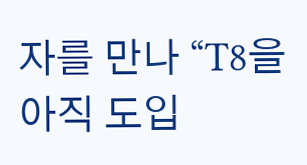자를 만나 “T8을 아직 도입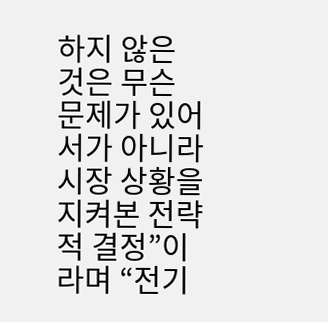하지 않은 것은 무슨 문제가 있어서가 아니라 시장 상황을 지켜본 전략적 결정”이라며 “전기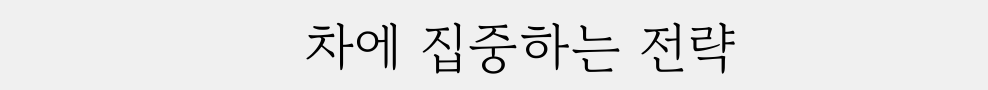차에 집중하는 전략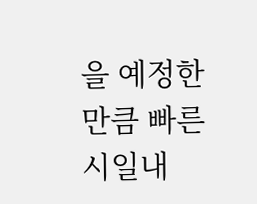을 예정한 만큼 빠른 시일내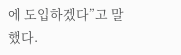에 도입하겠다”고 말했다.